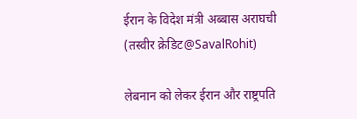ईरान के विदेश मंत्री अब्बास अराघची (तस्वीर क्रेडिट@SavalRohit)

लेबनान को लेकर ईरान और राष्ट्रपति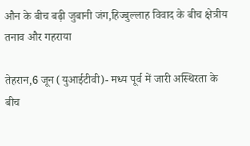औन के बीच बढ़ी जुबानी जंग,हिज्बुल्लाह विवाद के बीच क्षेत्रीय तनाव और गहराया

तेहरान,6 जून (युआईटीवी)- मध्य पूर्व में जारी अस्थिरता के बीच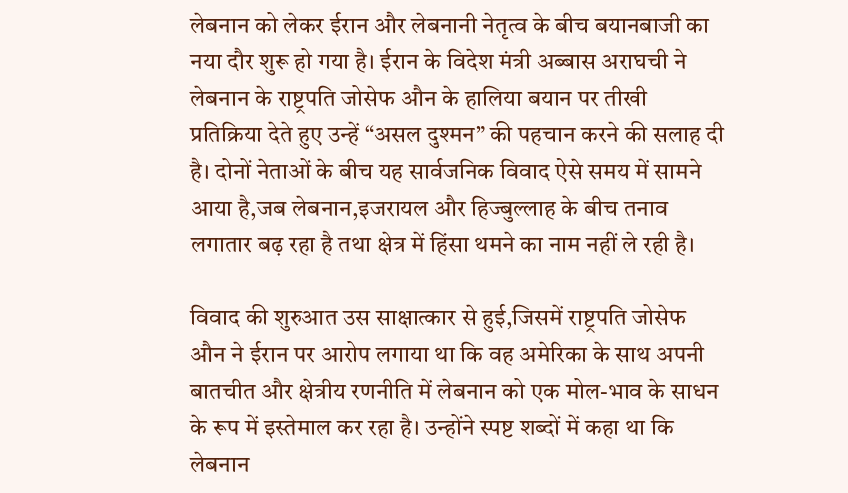लेबनान को लेकर ईरान और लेबनानी नेतृत्व के बीच बयानबाजी का नया दौर शुरू हो गया है। ईरान के विदेश मंत्री अब्बास अराघची ने लेबनान के राष्ट्रपति जोसेफ औन के हालिया बयान पर तीखी प्रतिक्रिया देते हुए उन्हें “असल दुश्मन” की पहचान करने की सलाह दी है। दोनों नेताओं के बीच यह सार्वजनिक विवाद ऐसे समय में सामने आया है,जब लेबनान,इजरायल और हिज्बुल्लाह के बीच तनाव लगातार बढ़ रहा है तथा क्षेत्र में हिंसा थमने का नाम नहीं ले रही है।

विवाद की शुरुआत उस साक्षात्कार से हुई,जिसमें राष्ट्रपति जोसेफ औन ने ईरान पर आरोप लगाया था कि वह अमेरिका के साथ अपनी बातचीत और क्षेत्रीय रणनीति में लेबनान को एक मोल-भाव के साधन के रूप में इस्तेमाल कर रहा है। उन्होंने स्पष्ट शब्दों में कहा था कि लेबनान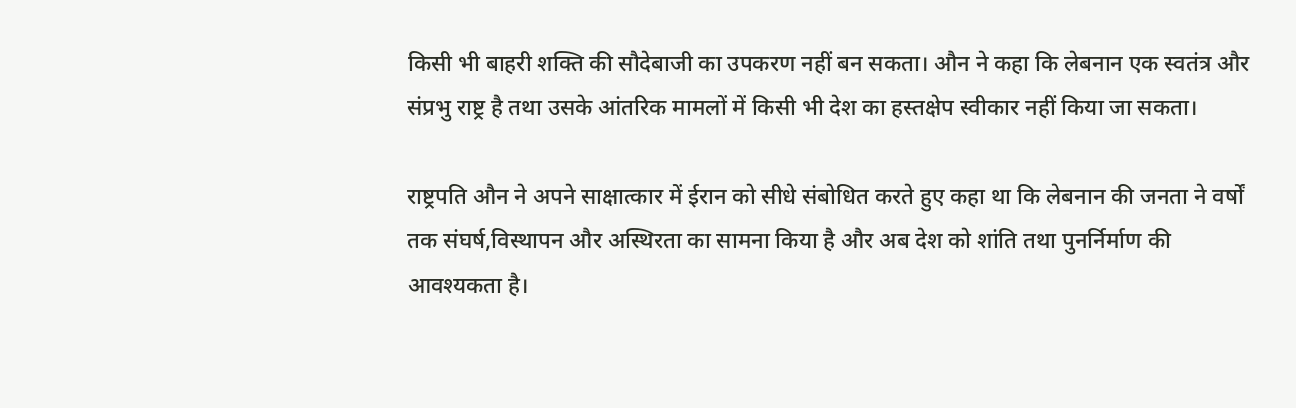किसी भी बाहरी शक्ति की सौदेबाजी का उपकरण नहीं बन सकता। औन ने कहा कि लेबनान एक स्वतंत्र और संप्रभु राष्ट्र है तथा उसके आंतरिक मामलों में किसी भी देश का हस्तक्षेप स्वीकार नहीं किया जा सकता।

राष्ट्रपति औन ने अपने साक्षात्कार में ईरान को सीधे संबोधित करते हुए कहा था कि लेबनान की जनता ने वर्षों तक संघर्ष,विस्थापन और अस्थिरता का सामना किया है और अब देश को शांति तथा पुनर्निर्माण की आवश्यकता है।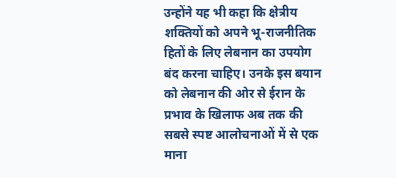उन्होंने यह भी कहा कि क्षेत्रीय शक्तियों को अपने भू-राजनीतिक हितों के लिए लेबनान का उपयोग बंद करना चाहिए। उनके इस बयान को लेबनान की ओर से ईरान के प्रभाव के खिलाफ अब तक की सबसे स्पष्ट आलोचनाओं में से एक माना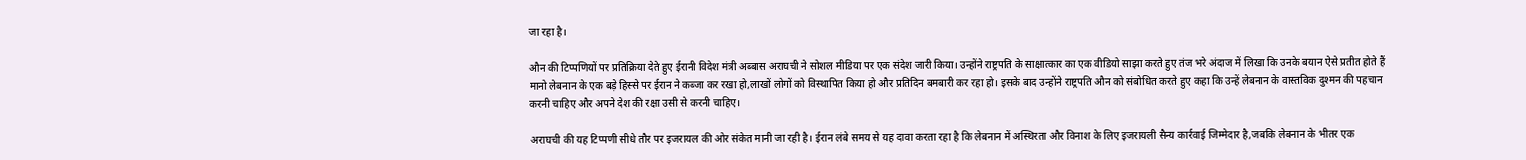जा रहा है।

औन की टिप्पणियों पर प्रतिक्रिया देते हुए ईरानी विदेश मंत्री अब्बास अराघची ने सोशल मीडिया पर एक संदेश जारी किया। उन्होंने राष्ट्रपति के साक्षात्कार का एक वीडियो साझा करते हुए तंज भरे अंदाज में लिखा कि उनके बयान ऐसे प्रतीत होते हैं मानो लेबनान के एक बड़े हिस्से पर ईरान ने कब्जा कर रखा हो,लाखों लोगों को विस्थापित किया हो और प्रतिदिन बमबारी कर रहा हो। इसके बाद उन्होंने राष्ट्रपति औन को संबोधित करते हुए कहा कि उन्हें लेबनान के वास्तविक दुश्मन की पहचान करनी चाहिए और अपने देश की रक्षा उसी से करनी चाहिए।

अराघची की यह टिप्पणी सीधे तौर पर इजरायल की ओर संकेत मानी जा रही है। ईरान लंबे समय से यह दावा करता रहा है कि लेबनान में अस्थिरता और विनाश के लिए इजरायली सैन्य कार्रवाई जिम्मेदार है,जबकि लेबनान के भीतर एक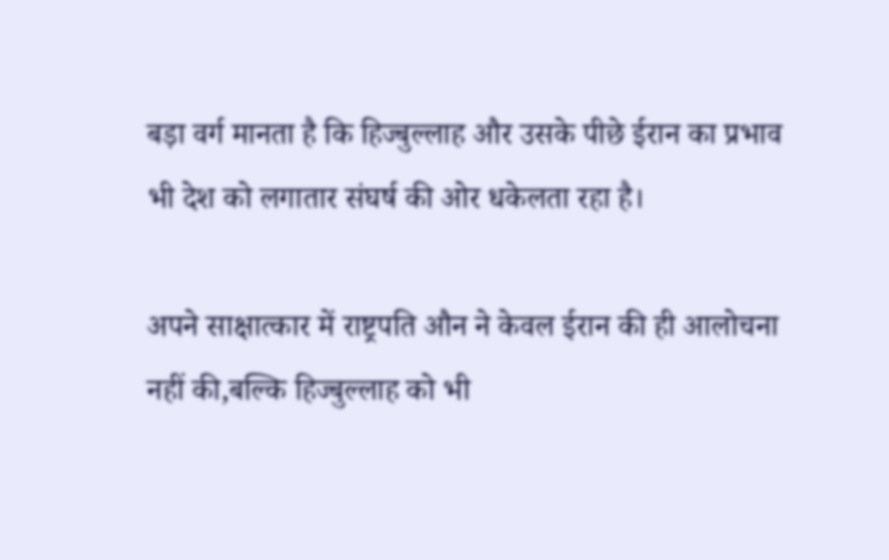बड़ा वर्ग मानता है कि हिज्बुल्लाह और उसके पीछे ईरान का प्रभाव भी देश को लगातार संघर्ष की ओर धकेलता रहा है।

अपने साक्षात्कार में राष्ट्रपति औन ने केवल ईरान की ही आलोचना नहीं की,बल्कि हिज्बुल्लाह को भी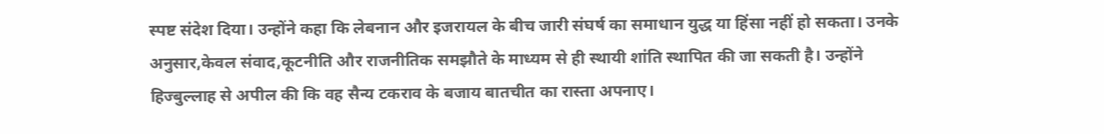स्पष्ट संदेश दिया। उन्होंने कहा कि लेबनान और इजरायल के बीच जारी संघर्ष का समाधान युद्ध या हिंसा नहीं हो सकता। उनके अनुसार,केवल संवाद,कूटनीति और राजनीतिक समझौते के माध्यम से ही स्थायी शांति स्थापित की जा सकती है। उन्होंने हिज्बुल्लाह से अपील की कि वह सैन्य टकराव के बजाय बातचीत का रास्ता अपनाए।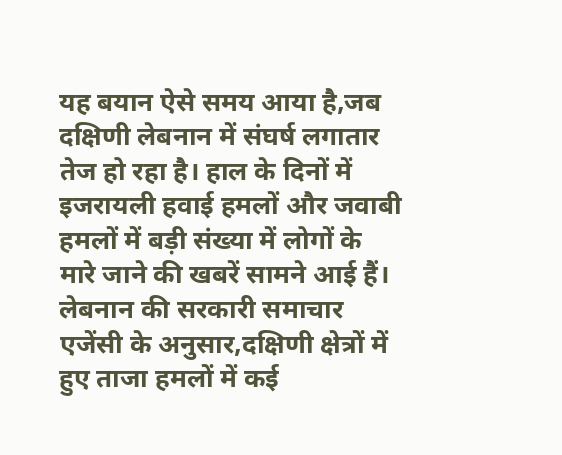यह बयान ऐसे समय आया है,जब दक्षिणी लेबनान में संघर्ष लगातार तेज हो रहा है। हाल के दिनों में इजरायली हवाई हमलों और जवाबी हमलों में बड़ी संख्या में लोगों के मारे जाने की खबरें सामने आई हैं। लेबनान की सरकारी समाचार एजेंसी के अनुसार,दक्षिणी क्षेत्रों में हुए ताजा हमलों में कई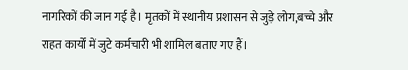नागरिकों की जान गई है। मृतकों में स्थानीय प्रशासन से जुड़े लोग,बच्चे और राहत कार्यों में जुटे कर्मचारी भी शामिल बताए गए हैं।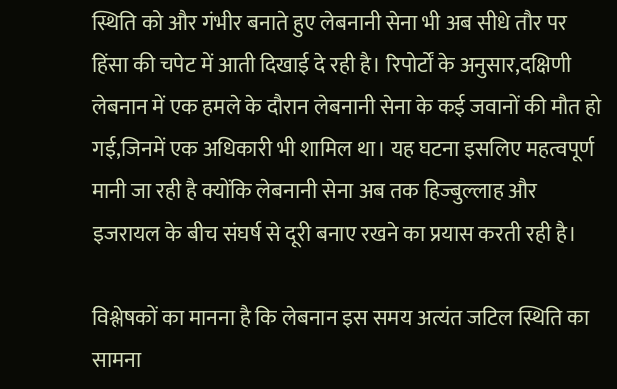स्थिति को और गंभीर बनाते हुए लेबनानी सेना भी अब सीधे तौर पर हिंसा की चपेट में आती दिखाई दे रही है। रिपोर्टों के अनुसार,दक्षिणी लेबनान में एक हमले के दौरान लेबनानी सेना के कई जवानों की मौत हो गई,जिनमें एक अधिकारी भी शामिल था। यह घटना इसलिए महत्वपूर्ण मानी जा रही है क्योंकि लेबनानी सेना अब तक हिज्बुल्लाह और इजरायल के बीच संघर्ष से दूरी बनाए रखने का प्रयास करती रही है।

विश्लेषकों का मानना है कि लेबनान इस समय अत्यंत जटिल स्थिति का सामना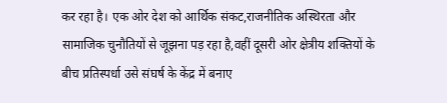कर रहा है। एक ओर देश को आर्थिक संकट,राजनीतिक अस्थिरता और सामाजिक चुनौतियों से जूझना पड़ रहा है,वहीं दूसरी ओर क्षेत्रीय शक्तियों के बीच प्रतिस्पर्धा उसे संघर्ष के केंद्र में बनाए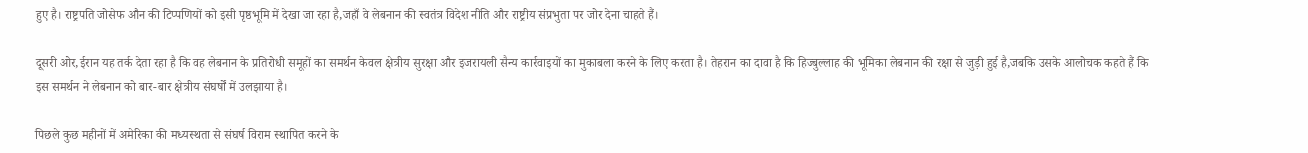हुए है। राष्ट्रपति जोसेफ औन की टिप्पणियों को इसी पृष्ठभूमि में देखा जा रहा है,जहाँ वे लेबनान की स्वतंत्र विदेश नीति और राष्ट्रीय संप्रभुता पर जोर देना चाहते हैं।

दूसरी ओर,ईरान यह तर्क देता रहा है कि वह लेबनान के प्रतिरोधी समूहों का समर्थन केवल क्षेत्रीय सुरक्षा और इजरायली सैन्य कार्रवाइयों का मुकाबला करने के लिए करता है। तेहरान का दावा है कि हिज्बुल्लाह की भूमिका लेबनान की रक्षा से जुड़ी हुई है,जबकि उसके आलोचक कहते हैं कि इस समर्थन ने लेबनान को बार-बार क्षेत्रीय संघर्षों में उलझाया है।

पिछले कुछ महीनों में अमेरिका की मध्यस्थता से संघर्ष विराम स्थापित करने के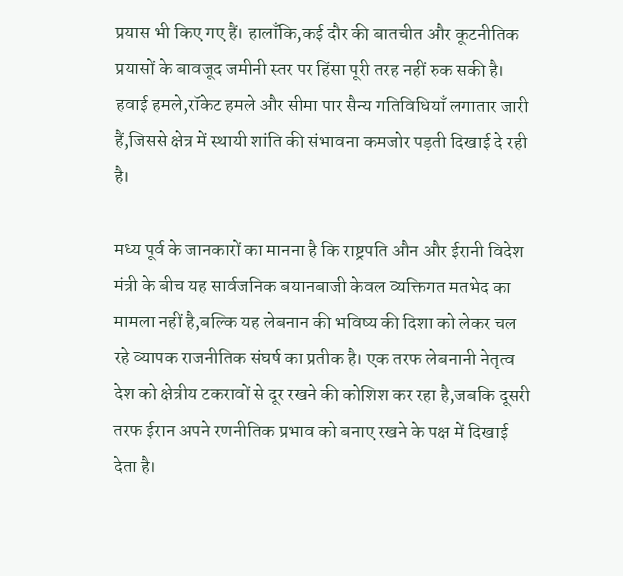प्रयास भी किए गए हैं। हालाँकि,कई दौर की बातचीत और कूटनीतिक प्रयासों के बावजूद जमीनी स्तर पर हिंसा पूरी तरह नहीं रुक सकी है। हवाई हमले,रॉकेट हमले और सीमा पार सैन्य गतिविधियाँ लगातार जारी हैं,जिससे क्षेत्र में स्थायी शांति की संभावना कमजोर पड़ती दिखाई दे रही है।

मध्य पूर्व के जानकारों का मानना है कि राष्ट्रपति औन और ईरानी विदेश मंत्री के बीच यह सार्वजनिक बयानबाजी केवल व्यक्तिगत मतभेद का मामला नहीं है,बल्कि यह लेबनान की भविष्य की दिशा को लेकर चल रहे व्यापक राजनीतिक संघर्ष का प्रतीक है। एक तरफ लेबनानी नेतृत्व देश को क्षेत्रीय टकरावों से दूर रखने की कोशिश कर रहा है,जबकि दूसरी तरफ ईरान अपने रणनीतिक प्रभाव को बनाए रखने के पक्ष में दिखाई देता है।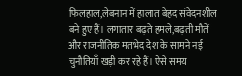फिलहाल,लेबनान में हालात बेहद संवेदनशील बने हुए हैं। लगातार बढ़ते हमले,बढ़ती मौतें और राजनीतिक मतभेद देश के सामने नई चुनौतियाँ खड़ी कर रहे हैं। ऐसे समय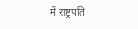में राष्ट्रपति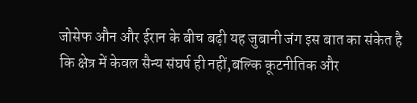जोसेफ औन और ईरान के बीच बढ़ी यह जुबानी जंग इस बात का संकेत है कि क्षेत्र में केवल सैन्य संघर्ष ही नहीं,बल्कि कूटनीतिक और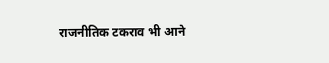राजनीतिक टकराव भी आने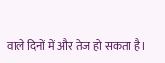वाले दिनों में और तेज हो सकता है।